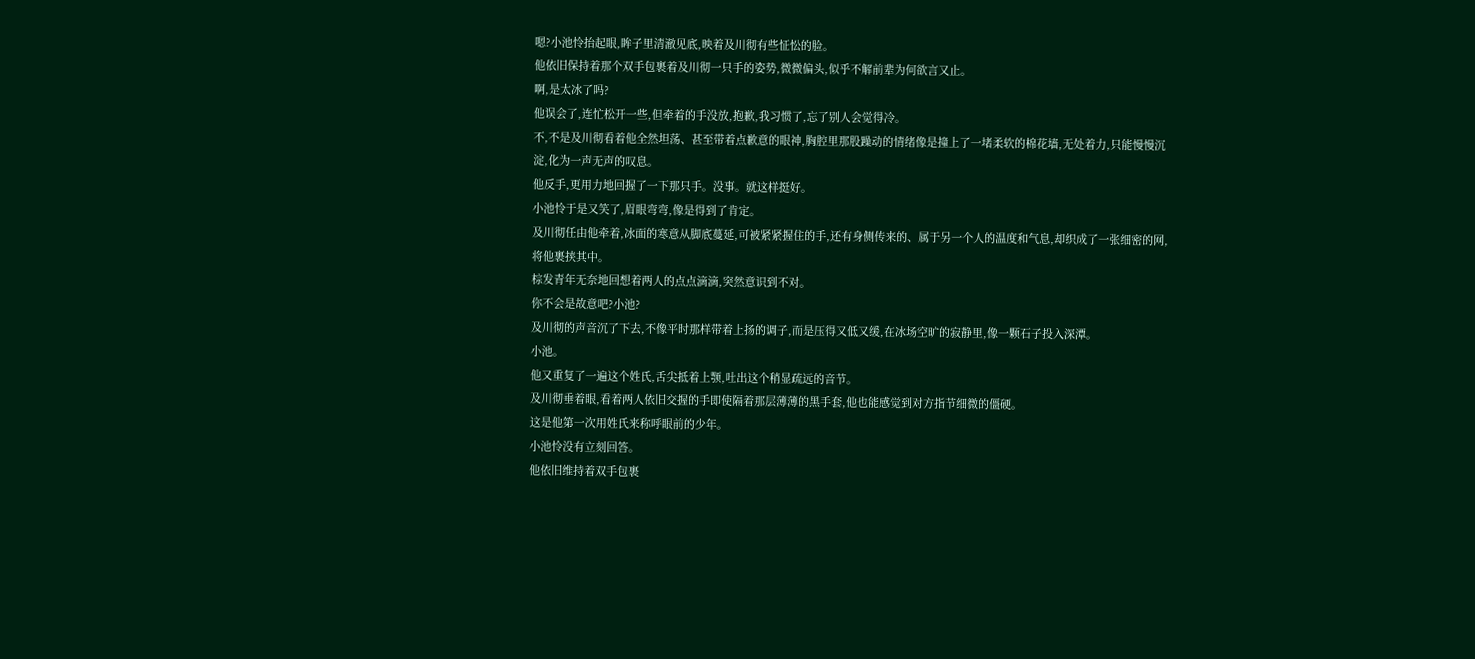嗯?小池怜抬起眼,眸子里清澈见底,映着及川彻有些怔忪的脸。
他依旧保持着那个双手包裹着及川彻一只手的姿势,微微偏头,似乎不解前辈为何欲言又止。
啊,是太冰了吗?
他误会了,连忙松开一些,但牵着的手没放,抱歉,我习惯了,忘了别人会觉得冷。
不,不是及川彻看着他全然坦荡、甚至带着点歉意的眼神,胸腔里那股躁动的情绪像是撞上了一堵柔软的棉花墙,无处着力,只能慢慢沉淀,化为一声无声的叹息。
他反手,更用力地回握了一下那只手。没事。就这样挺好。
小池怜于是又笑了,眉眼弯弯,像是得到了肯定。
及川彻任由他牵着,冰面的寒意从脚底蔓延,可被紧紧握住的手,还有身侧传来的、属于另一个人的温度和气息,却织成了一张细密的网,将他裹挟其中。
棕发青年无奈地回想着两人的点点滴滴,突然意识到不对。
你不会是故意吧?小池?
及川彻的声音沉了下去,不像平时那样带着上扬的调子,而是压得又低又缓,在冰场空旷的寂静里,像一颗石子投入深潭。
小池。
他又重复了一遍这个姓氏,舌尖抵着上颚,吐出这个稍显疏远的音节。
及川彻垂着眼,看着两人依旧交握的手即使隔着那层薄薄的黑手套,他也能感觉到对方指节细微的僵硬。
这是他第一次用姓氏来称呼眼前的少年。
小池怜没有立刻回答。
他依旧维持着双手包裹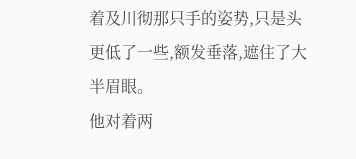着及川彻那只手的姿势,只是头更低了一些,额发垂落,遮住了大半眉眼。
他对着两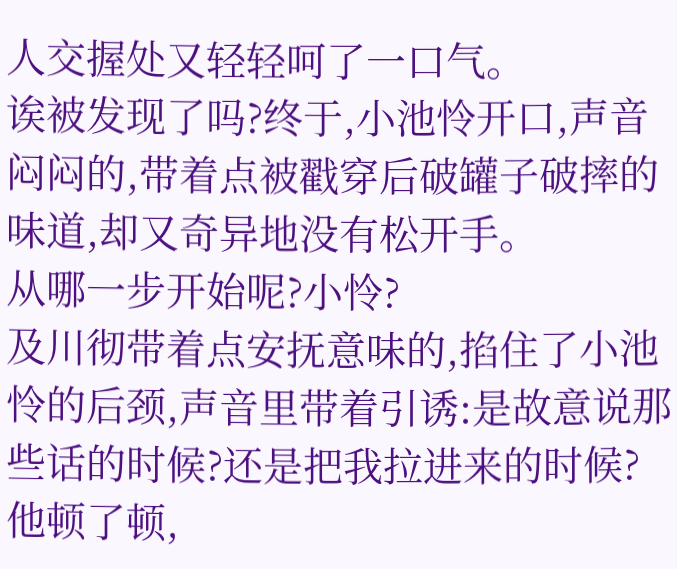人交握处又轻轻呵了一口气。
诶被发现了吗?终于,小池怜开口,声音闷闷的,带着点被戳穿后破罐子破摔的味道,却又奇异地没有松开手。
从哪一步开始呢?小怜?
及川彻带着点安抚意味的,掐住了小池怜的后颈,声音里带着引诱:是故意说那些话的时候?还是把我拉进来的时候?
他顿了顿,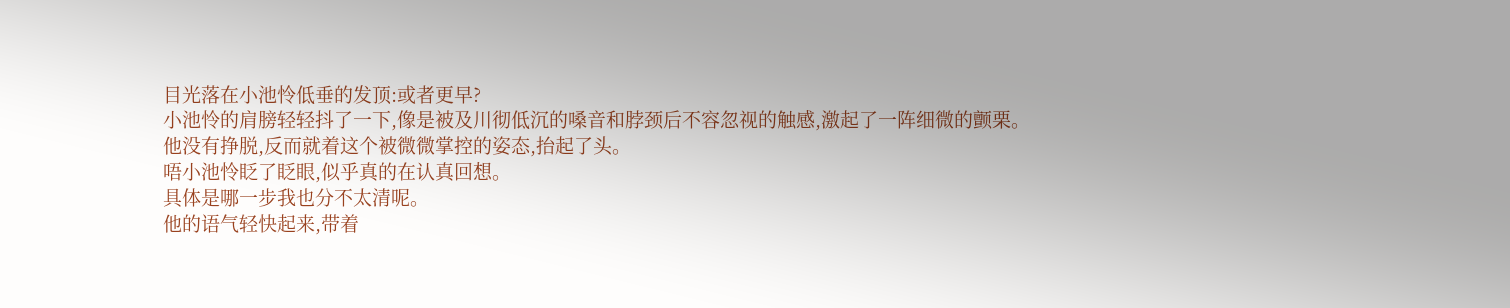目光落在小池怜低垂的发顶:或者更早?
小池怜的肩膀轻轻抖了一下,像是被及川彻低沉的嗓音和脖颈后不容忽视的触感,激起了一阵细微的颤栗。
他没有挣脱,反而就着这个被微微掌控的姿态,抬起了头。
唔小池怜眨了眨眼,似乎真的在认真回想。
具体是哪一步我也分不太清呢。
他的语气轻快起来,带着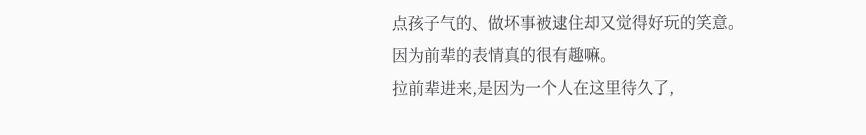点孩子气的、做坏事被逮住却又觉得好玩的笑意。
因为前辈的表情真的很有趣嘛。
拉前辈进来,是因为一个人在这里待久了,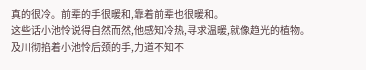真的很冷。前辈的手很暖和,靠着前辈也很暖和。
这些话小池怜说得自然而然,他感知冷热,寻求温暖,就像趋光的植物。
及川彻掐着小池怜后颈的手,力道不知不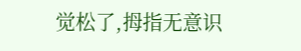觉松了,拇指无意识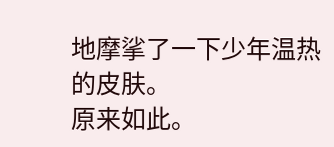地摩挲了一下少年温热的皮肤。
原来如此。